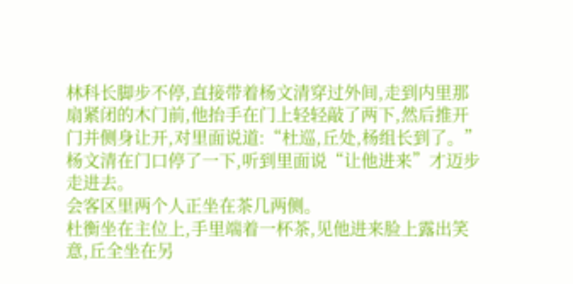林科长脚步不停,直接带着杨文清穿过外间,走到内里那扇紧闭的木门前,他抬手在门上轻轻敲了两下,然后推开门并侧身让开,对里面说道:“杜巡,丘处,杨组长到了。”
杨文清在门口停了一下,听到里面说“让他进来”才迈步走进去。
会客区里两个人正坐在茶几两侧。
杜衡坐在主位上,手里端着一杯茶,见他进来脸上露出笑意,丘全坐在另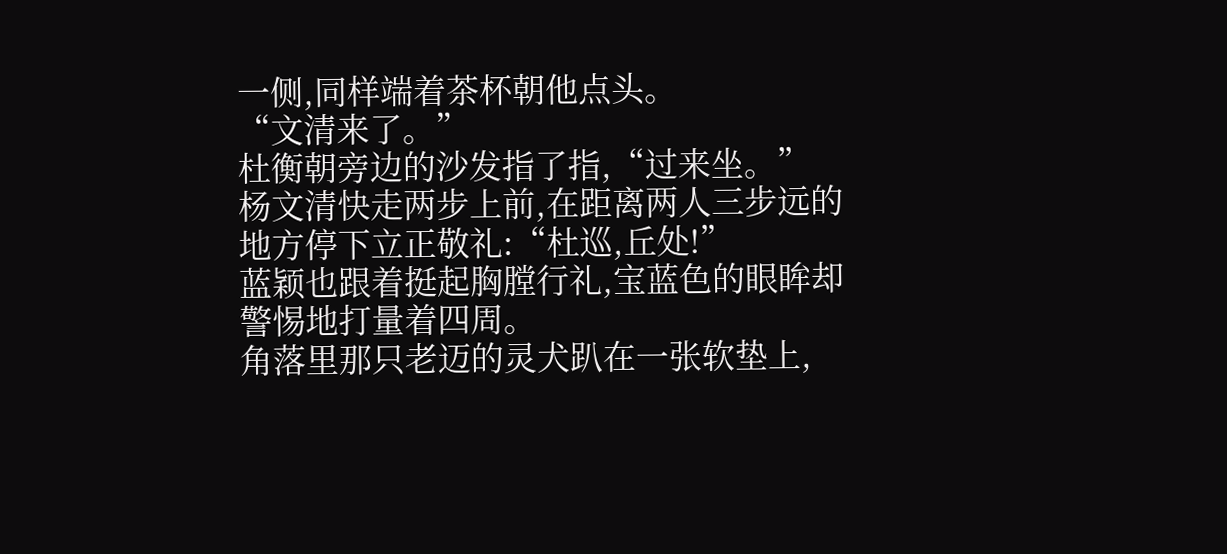一侧,同样端着茶杯朝他点头。
“文清来了。”
杜衡朝旁边的沙发指了指,“过来坐。”
杨文清快走两步上前,在距离两人三步远的地方停下立正敬礼:“杜巡,丘处!”
蓝颖也跟着挺起胸膛行礼,宝蓝色的眼眸却警惕地打量着四周。
角落里那只老迈的灵犬趴在一张软垫上,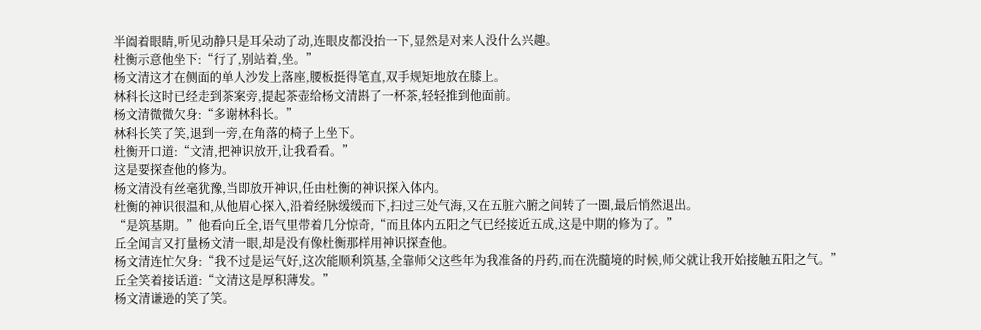半阖着眼睛,听见动静只是耳朵动了动,连眼皮都没抬一下,显然是对来人没什么兴趣。
杜衡示意他坐下:“行了,别站着,坐。”
杨文清这才在侧面的单人沙发上落座,腰板挺得笔直,双手规矩地放在膝上。
林科长这时已经走到茶案旁,提起茶壶给杨文清斟了一杯茶,轻轻推到他面前。
杨文清微微欠身:“多谢林科长。”
林科长笑了笑,退到一旁,在角落的椅子上坐下。
杜衡开口道:“文清,把神识放开,让我看看。”
这是要探查他的修为。
杨文清没有丝毫犹豫,当即放开神识,任由杜衡的神识探入体内。
杜衡的神识很温和,从他眉心探入,沿着经脉缓缓而下,扫过三处气海,又在五脏六腑之间转了一圈,最后悄然退出。
“是筑基期。”他看向丘全,语气里带着几分惊奇,“而且体内五阳之气已经接近五成,这是中期的修为了。”
丘全闻言又打量杨文清一眼,却是没有像杜衡那样用神识探查他。
杨文清连忙欠身:“我不过是运气好,这次能顺利筑基,全靠师父这些年为我准备的丹药,而在洗髓境的时候,师父就让我开始接触五阳之气。”
丘全笑着接话道:“文清这是厚积薄发。”
杨文清谦逊的笑了笑。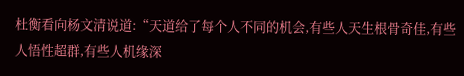杜衡看向杨文清说道:“天道给了每个人不同的机会,有些人天生根骨奇佳,有些人悟性超群,有些人机缘深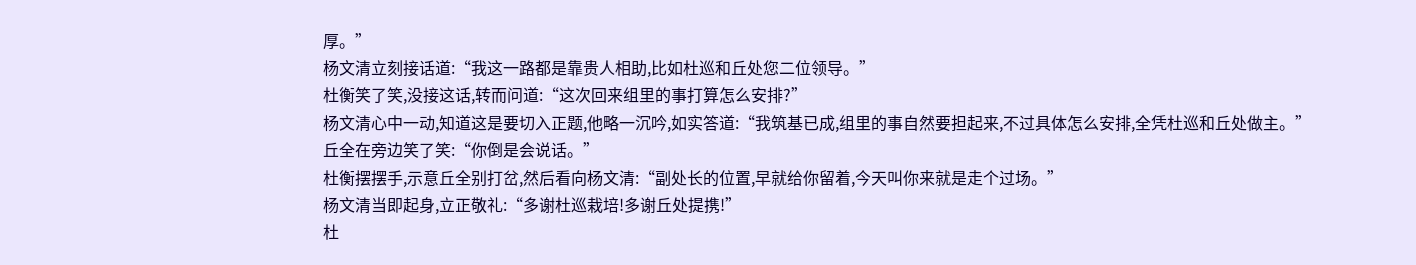厚。”
杨文清立刻接话道:“我这一路都是靠贵人相助,比如杜巡和丘处您二位领导。”
杜衡笑了笑,没接这话,转而问道:“这次回来组里的事打算怎么安排?”
杨文清心中一动,知道这是要切入正题,他略一沉吟,如实答道:“我筑基已成,组里的事自然要担起来,不过具体怎么安排,全凭杜巡和丘处做主。”
丘全在旁边笑了笑:“你倒是会说话。”
杜衡摆摆手,示意丘全别打岔,然后看向杨文清:“副处长的位置,早就给你留着,今天叫你来就是走个过场。”
杨文清当即起身,立正敬礼:“多谢杜巡栽培!多谢丘处提携!”
杜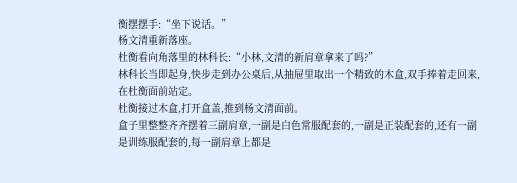衡摆摆手:“坐下说话。”
杨文清重新落座。
杜衡看向角落里的林科长:“小林,文清的新肩章拿来了吗?”
林科长当即起身,快步走到办公桌后,从抽屉里取出一个精致的木盒,双手捧着走回来,在杜衡面前站定。
杜衡接过木盒,打开盒盖,推到杨文清面前。
盒子里整整齐齐摆着三副肩章,一副是白色常服配套的,一副是正装配套的,还有一副是训练服配套的,每一副肩章上都是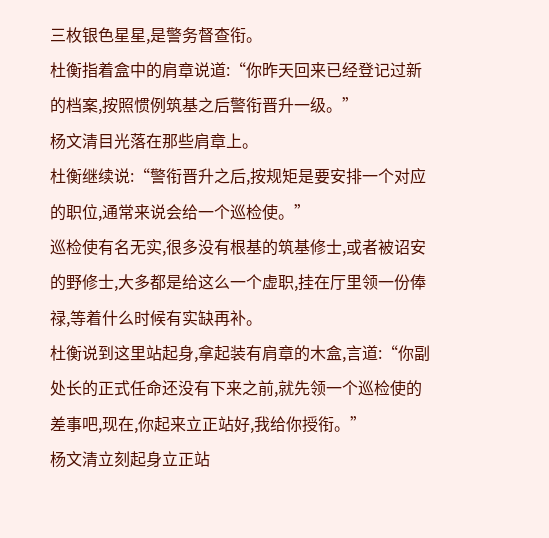三枚银色星星,是警务督查衔。
杜衡指着盒中的肩章说道:“你昨天回来已经登记过新的档案,按照惯例筑基之后警衔晋升一级。”
杨文清目光落在那些肩章上。
杜衡继续说:“警衔晋升之后,按规矩是要安排一个对应的职位,通常来说会给一个巡检使。”
巡检使有名无实,很多没有根基的筑基修士,或者被诏安的野修士,大多都是给这么一个虚职,挂在厅里领一份俸禄,等着什么时候有实缺再补。
杜衡说到这里站起身,拿起装有肩章的木盒,言道:“你副处长的正式任命还没有下来之前,就先领一个巡检使的差事吧,现在,你起来立正站好,我给你授衔。”
杨文清立刻起身立正站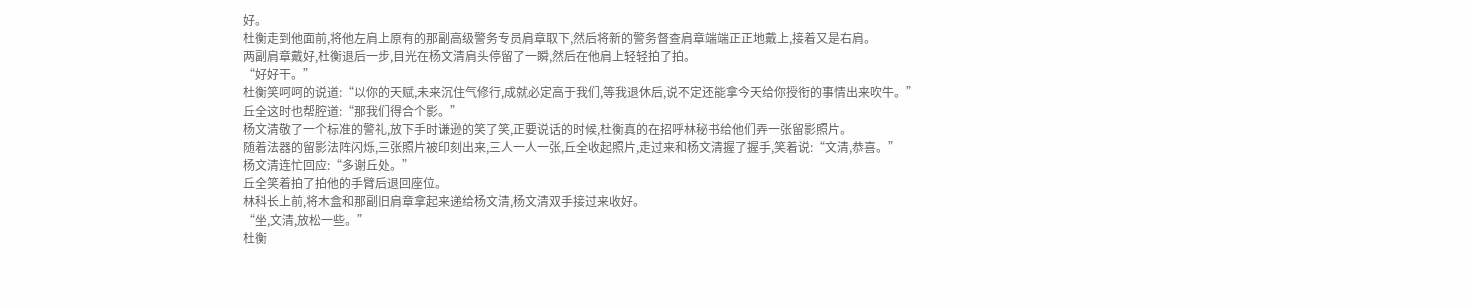好。
杜衡走到他面前,将他左肩上原有的那副高级警务专员肩章取下,然后将新的警务督查肩章端端正正地戴上,接着又是右肩。
两副肩章戴好,杜衡退后一步,目光在杨文清肩头停留了一瞬,然后在他肩上轻轻拍了拍。
“好好干。”
杜衡笑呵呵的说道:“以你的天赋,未来沉住气修行,成就必定高于我们,等我退休后,说不定还能拿今天给你授衔的事情出来吹牛。”
丘全这时也帮腔道:“那我们得合个影。”
杨文清敬了一个标准的警礼,放下手时谦逊的笑了笑,正要说话的时候,杜衡真的在招呼林秘书给他们弄一张留影照片。
随着法器的留影法阵闪烁,三张照片被印刻出来,三人一人一张,丘全收起照片,走过来和杨文清握了握手,笑着说:“文清,恭喜。”
杨文清连忙回应:“多谢丘处。”
丘全笑着拍了拍他的手臂后退回座位。
林科长上前,将木盒和那副旧肩章拿起来递给杨文清,杨文清双手接过来收好。
“坐,文清,放松一些。”
杜衡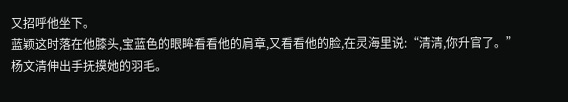又招呼他坐下。
蓝颖这时落在他膝头,宝蓝色的眼眸看看他的肩章,又看看他的脸,在灵海里说:“清清,你升官了。”
杨文清伸出手抚摸她的羽毛。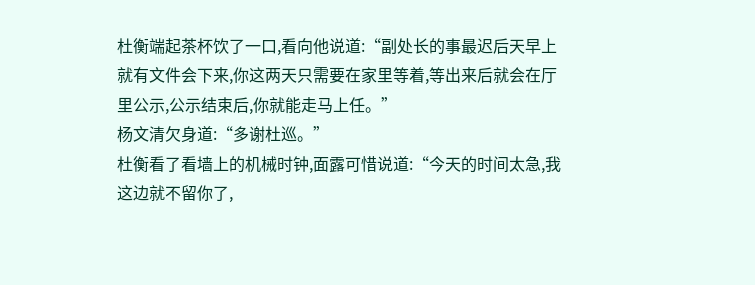杜衡端起茶杯饮了一口,看向他说道:“副处长的事最迟后天早上就有文件会下来,你这两天只需要在家里等着,等出来后就会在厅里公示,公示结束后,你就能走马上任。”
杨文清欠身道:“多谢杜巡。”
杜衡看了看墙上的机械时钟,面露可惜说道:“今天的时间太急,我这边就不留你了,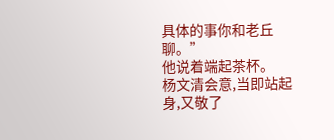具体的事你和老丘聊。”
他说着端起茶杯。
杨文清会意,当即站起身,又敬了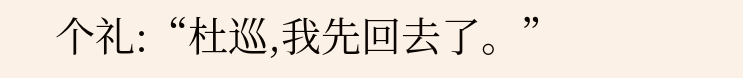个礼:“杜巡,我先回去了。”